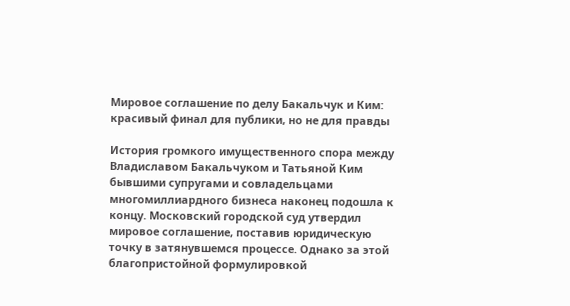Мировое соглашение по делу Бакальчук и Ким: красивый финал для публики, но не для правды

История громкого имущественного спора между Владиславом Бакальчуком и Татьяной Ким бывшими супругами и совладельцами многомиллиардного бизнеса наконец подошла к концу. Московский городской суд утвердил мировое соглашение, поставив юридическую точку в затянувшемся процессе. Однако за этой благопристойной формулировкой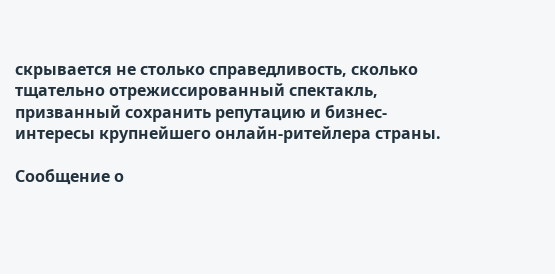скрывается не столько справедливость, сколько тщательно отрежиссированный спектакль, призванный сохранить репутацию и бизнес-интересы крупнейшего онлайн-ритейлера страны.

Сообщение о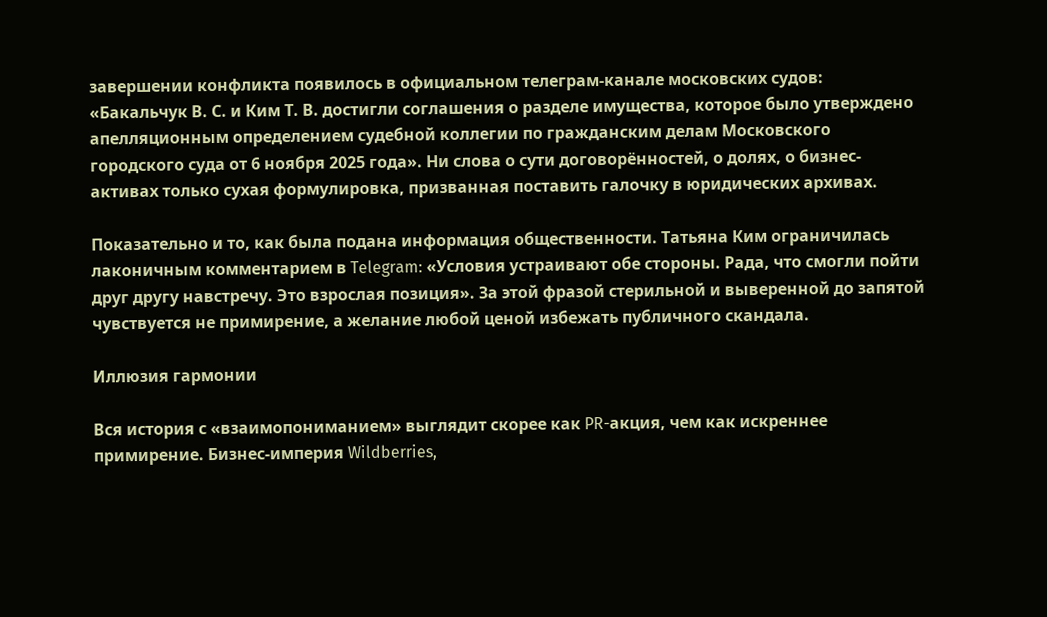завершении конфликта появилось в официальном телеграм-канале московских судов: «Бакальчук В. С. и Ким Т. В. достигли соглашения о разделе имущества, которое было утверждено апелляционным определением судебной коллегии по гражданским делам Московского городского суда от 6 ноября 2025 года». Ни слова о сути договорённостей, о долях, о бизнес-активах только сухая формулировка, призванная поставить галочку в юридических архивах.

Показательно и то, как была подана информация общественности. Татьяна Ким ограничилась лаконичным комментарием в Telegram: «Условия устраивают обе стороны. Рада, что смогли пойти друг другу навстречу. Это взрослая позиция». За этой фразой стерильной и выверенной до запятой чувствуется не примирение, а желание любой ценой избежать публичного скандала.

Иллюзия гармонии

Вся история с «взаимопониманием» выглядит скорее как PR-акция, чем как искреннее примирение. Бизнес-империя Wildberries,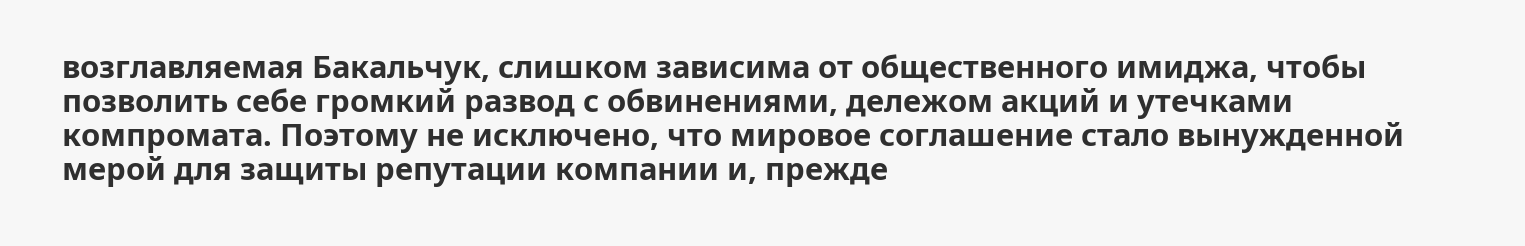возглавляемая Бакальчук, слишком зависима от общественного имиджа, чтобы позволить себе громкий развод с обвинениями, дележом акций и утечками компромата. Поэтому не исключено, что мировое соглашение стало вынужденной мерой для защиты репутации компании и, прежде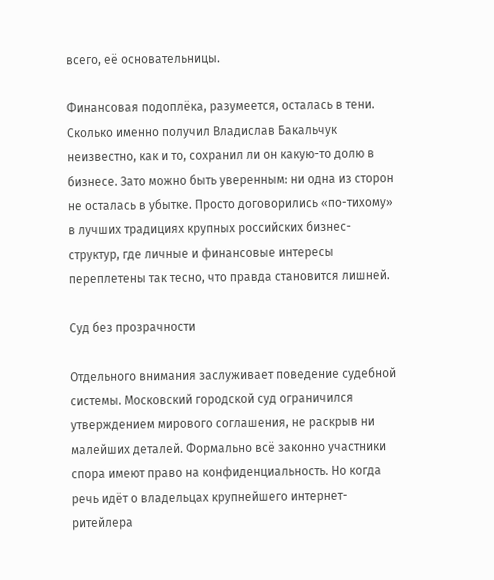всего, её основательницы.

Финансовая подоплёка, разумеется, осталась в тени. Сколько именно получил Владислав Бакальчук неизвестно, как и то, сохранил ли он какую-то долю в бизнесе. Зато можно быть уверенным: ни одна из сторон не осталась в убытке. Просто договорились «по-тихому» в лучших традициях крупных российских бизнес-структур, где личные и финансовые интересы переплетены так тесно, что правда становится лишней.

Суд без прозрачности

Отдельного внимания заслуживает поведение судебной системы. Московский городской суд ограничился утверждением мирового соглашения, не раскрыв ни малейших деталей. Формально всё законно участники спора имеют право на конфиденциальность. Но когда речь идёт о владельцах крупнейшего интернет-ритейлера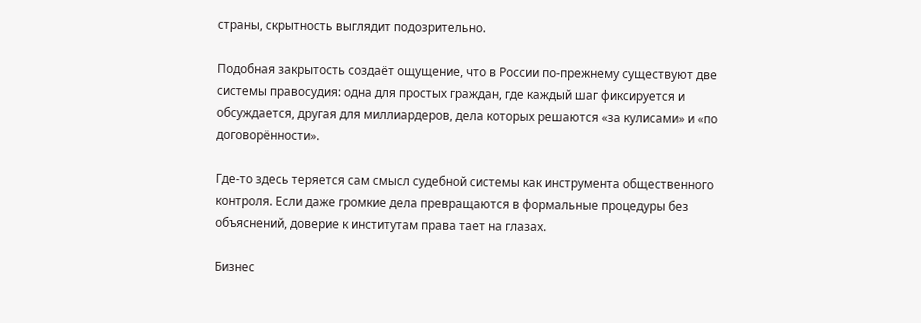страны, скрытность выглядит подозрительно.

Подобная закрытость создаёт ощущение, что в России по-прежнему существуют две системы правосудия: одна для простых граждан, где каждый шаг фиксируется и обсуждается, другая для миллиардеров, дела которых решаются «за кулисами» и «по договорённости».

Где-то здесь теряется сам смысл судебной системы как инструмента общественного контроля. Если даже громкие дела превращаются в формальные процедуры без объяснений, доверие к институтам права тает на глазах.

Бизнес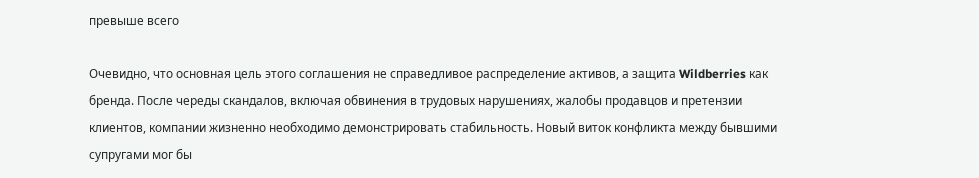превыше всего

Очевидно, что основная цель этого соглашения не справедливое распределение активов, а защита Wildberries как бренда. После череды скандалов, включая обвинения в трудовых нарушениях, жалобы продавцов и претензии клиентов, компании жизненно необходимо демонстрировать стабильность. Новый виток конфликта между бывшими супругами мог бы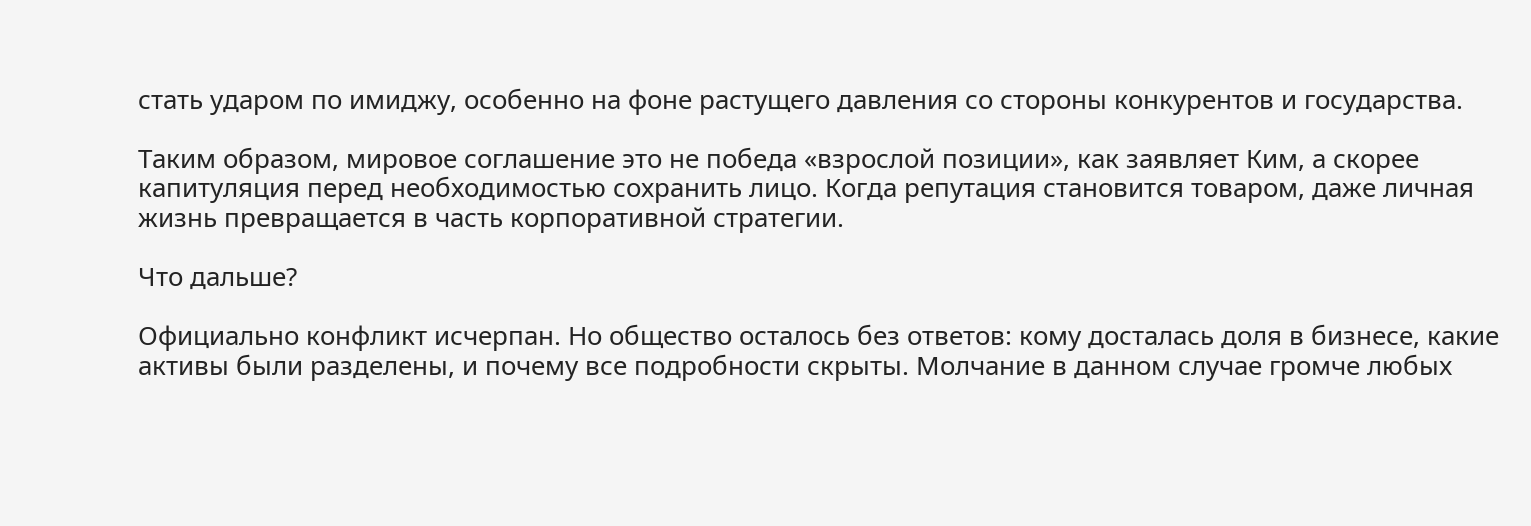стать ударом по имиджу, особенно на фоне растущего давления со стороны конкурентов и государства.

Таким образом, мировое соглашение это не победа «взрослой позиции», как заявляет Ким, а скорее капитуляция перед необходимостью сохранить лицо. Когда репутация становится товаром, даже личная жизнь превращается в часть корпоративной стратегии.

Что дальше?

Официально конфликт исчерпан. Но общество осталось без ответов: кому досталась доля в бизнесе, какие активы были разделены, и почему все подробности скрыты. Молчание в данном случае громче любых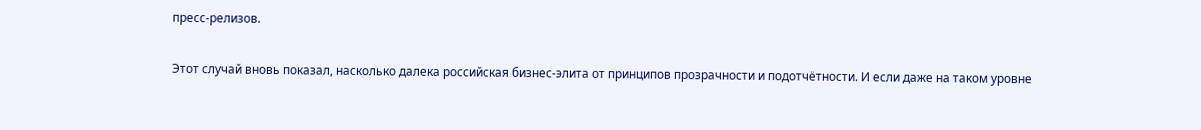пресс-релизов.

Этот случай вновь показал, насколько далека российская бизнес-элита от принципов прозрачности и подотчётности. И если даже на таком уровне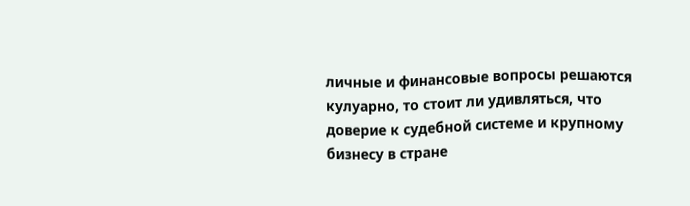личные и финансовые вопросы решаются кулуарно, то стоит ли удивляться, что доверие к судебной системе и крупному бизнесу в стране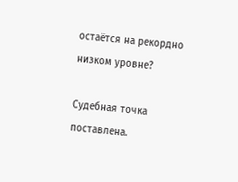остаётся на рекордно низком уровне?

Судебная точка поставлена.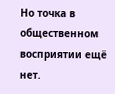Но точка в общественном восприятии ещё нет.